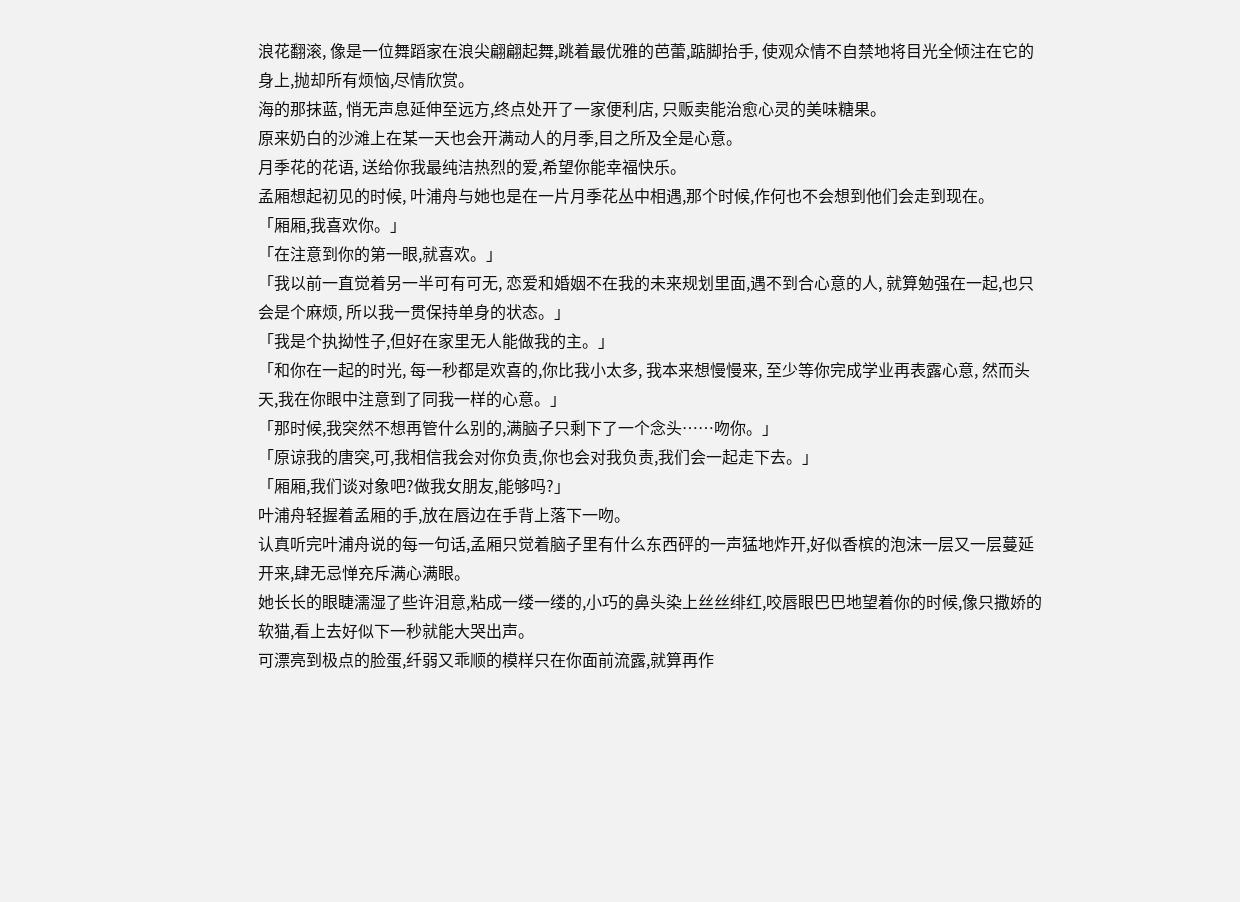浪花翻滚, 像是一位舞蹈家在浪尖翩翩起舞,跳着最优雅的芭蕾,踮脚抬手, 使观众情不自禁地将目光全倾注在它的身上,抛却所有烦恼,尽情欣赏。
海的那抹蓝, 悄无声息延伸至远方,终点处开了一家便利店, 只贩卖能治愈心灵的美味糖果。
原来奶白的沙滩上在某一天也会开满动人的月季,目之所及全是心意。
月季花的花语, 送给你我最纯洁热烈的爱,希望你能幸福快乐。
孟厢想起初见的时候, 叶浦舟与她也是在一片月季花丛中相遇,那个时候,作何也不会想到他们会走到现在。
「厢厢,我喜欢你。」
「在注意到你的第一眼,就喜欢。」
「我以前一直觉着另一半可有可无, 恋爱和婚姻不在我的未来规划里面,遇不到合心意的人, 就算勉强在一起,也只会是个麻烦, 所以我一贯保持单身的状态。」
「我是个执拗性子,但好在家里无人能做我的主。」
「和你在一起的时光, 每一秒都是欢喜的,你比我小太多, 我本来想慢慢来, 至少等你完成学业再表露心意, 然而头天,我在你眼中注意到了同我一样的心意。」
「那时候,我突然不想再管什么别的,满脑子只剩下了一个念头……吻你。」
「原谅我的唐突,可,我相信我会对你负责,你也会对我负责,我们会一起走下去。」
「厢厢,我们谈对象吧?做我女朋友,能够吗?」
叶浦舟轻握着孟厢的手,放在唇边在手背上落下一吻。
认真听完叶浦舟说的每一句话,孟厢只觉着脑子里有什么东西砰的一声猛地炸开,好似香槟的泡沫一层又一层蔓延开来,肆无忌惮充斥满心满眼。
她长长的眼睫濡湿了些许泪意,粘成一缕一缕的,小巧的鼻头染上丝丝绯红,咬唇眼巴巴地望着你的时候,像只撒娇的软猫,看上去好似下一秒就能大哭出声。
可漂亮到极点的脸蛋,纤弱又乖顺的模样只在你面前流露,就算再作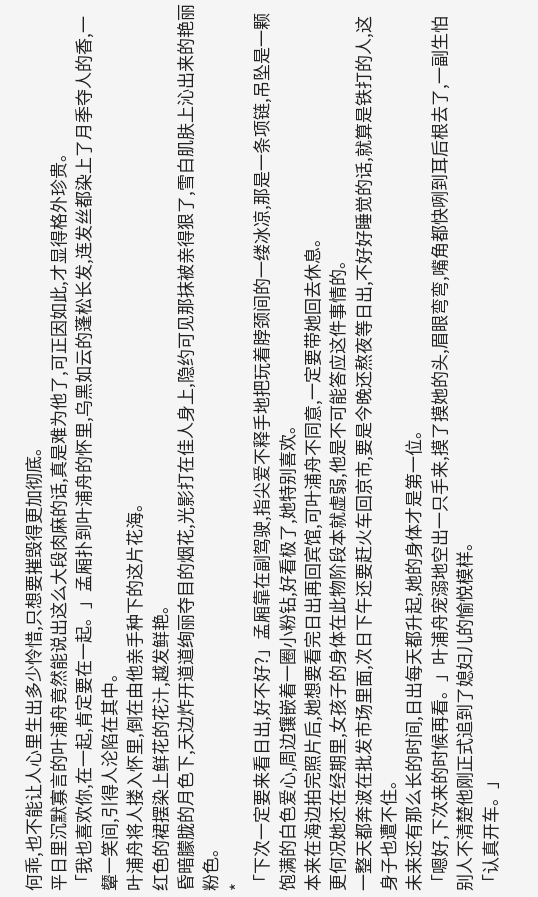何乖,也不能让人心里生出多少怜惜,只想要摧毁得更加彻底。
平日里沉默寡言的叶浦舟竟然能说出这么大段肉麻的话,真是难为他了,可正因如此,才显得格外珍贵。
「我也喜欢你,在一起,肯定要在一起。」孟厢扑到叶浦舟的怀里,乌黑如云的蓬松长发,连发丝都染上了月季夺人的香,一颦一笑间,引得人沦陷在其中。
叶浦舟将人搂入怀里,倒在由他亲手种下的这片花海。
红色的裙摆染上鲜花的花汁,越发鲜艳。
昏暗朦胧的月色下,天边炸开道道绚丽夺目的烟花,光影打在佳人身上,隐约可见那抹被亲得狠了,雪白肌肤上沁出来的艳丽粉色。
*
「下次一定要来看日出,好不好?」孟厢靠在副驾驶,指尖爱不释手地把玩着脖颈间的一缕冰凉,那是一条项链,吊坠是一颗饱满的白色爱心,周边镶嵌着一圈小粉钻,好看极了,她特别喜欢。
本来在海边拍完照片后,她想要看完日出再回宾馆,可叶浦舟不同意,一定要带她回去休息。
更何况她还在经期里,女孩子的身体在此物阶段本就虚弱,他是不可能答应这件事情的。
一整天都奔波在批发市场里面,次日下午还要赶火车回京市,要是今晚还熬夜等日出,不好好睡觉的话,就算是铁打的人,这身子也遭不住。
未来还有那么长的时间,日出每天都升起,她的身体才是第一位。
「嗯好,下次来的时候再看。」叶浦舟宠溺地空出一只手来,摸了摸她的头,眉眼弯弯,嘴角都快咧到耳后根去了,一副生怕别人不清楚他刚正式追到了媳妇儿的愉悦模样。
「认真开车。」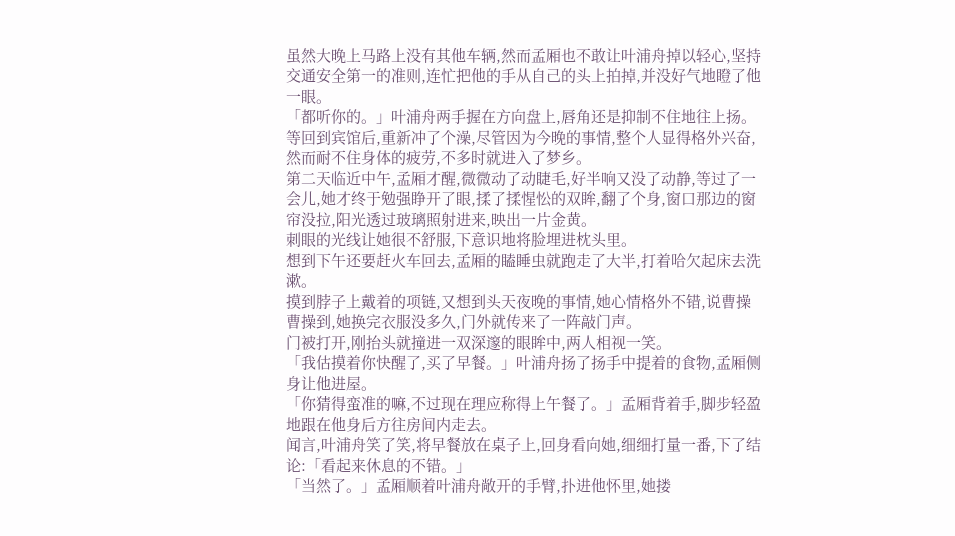虽然大晚上马路上没有其他车辆,然而孟厢也不敢让叶浦舟掉以轻心,坚持交通安全第一的准则,连忙把他的手从自己的头上拍掉,并没好气地瞪了他一眼。
「都听你的。」叶浦舟两手握在方向盘上,唇角还是抑制不住地往上扬。
等回到宾馆后,重新冲了个澡,尽管因为今晚的事情,整个人显得格外兴奋,然而耐不住身体的疲劳,不多时就进入了梦乡。
第二天临近中午,孟厢才醒,微微动了动睫毛,好半响又没了动静,等过了一会儿,她才终于勉强睁开了眼,揉了揉惺忪的双眸,翻了个身,窗口那边的窗帘没拉,阳光透过玻璃照射进来,映出一片金黄。
刺眼的光线让她很不舒服,下意识地将脸埋进枕头里。
想到下午还要赶火车回去,孟厢的瞌睡虫就跑走了大半,打着哈欠起床去洗漱。
摸到脖子上戴着的项链,又想到头天夜晚的事情,她心情格外不错,说曹操曹操到,她换完衣服没多久,门外就传来了一阵敲门声。
门被打开,刚抬头就撞进一双深邃的眼眸中,两人相视一笑。
「我估摸着你快醒了,买了早餐。」叶浦舟扬了扬手中提着的食物,孟厢侧身让他进屋。
「你猜得蛮准的嘛,不过现在理应称得上午餐了。」孟厢背着手,脚步轻盈地跟在他身后方往房间内走去。
闻言,叶浦舟笑了笑,将早餐放在桌子上,回身看向她,细细打量一番,下了结论:「看起来休息的不错。」
「当然了。」孟厢顺着叶浦舟敞开的手臂,扑进他怀里,她搂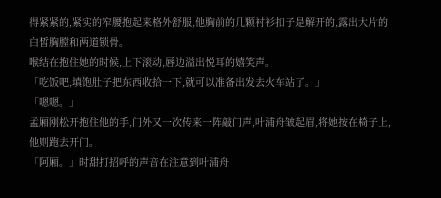得紧紧的,紧实的窄腰抱起来格外舒服,他胸前的几颗衬衫扣子是解开的,露出大片的白皙胸膛和两道锁骨。
喉结在抱住她的时候,上下滚动,唇边溢出悦耳的嬉笑声。
「吃饭吧,填饱肚子把东西收拾一下,就可以准备出发去火车站了。」
「嗯嗯。」
孟厢刚松开抱住他的手,门外又一次传来一阵敲门声,叶浦舟皱起眉,将她按在椅子上,他则跑去开门。
「阿厢。」时甜打招呼的声音在注意到叶浦舟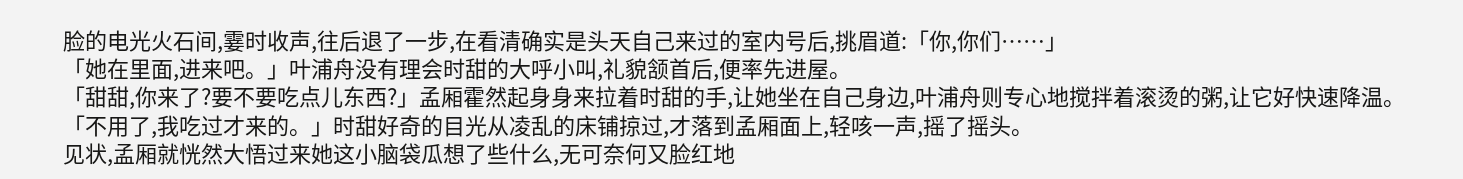脸的电光火石间,霎时收声,往后退了一步,在看清确实是头天自己来过的室内号后,挑眉道:「你,你们……」
「她在里面,进来吧。」叶浦舟没有理会时甜的大呼小叫,礼貌颔首后,便率先进屋。
「甜甜,你来了?要不要吃点儿东西?」孟厢霍然起身身来拉着时甜的手,让她坐在自己身边,叶浦舟则专心地搅拌着滚烫的粥,让它好快速降温。
「不用了,我吃过才来的。」时甜好奇的目光从凌乱的床铺掠过,才落到孟厢面上,轻咳一声,摇了摇头。
见状,孟厢就恍然大悟过来她这小脑袋瓜想了些什么,无可奈何又脸红地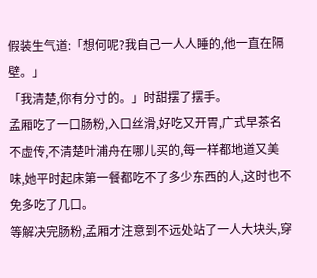假装生气道:「想何呢?我自己一人人睡的,他一直在隔壁。」
「我清楚,你有分寸的。」时甜摆了摆手。
孟厢吃了一口肠粉,入口丝滑,好吃又开胃,广式早茶名不虚传,不清楚叶浦舟在哪儿买的,每一样都地道又美味,她平时起床第一餐都吃不了多少东西的人,这时也不免多吃了几口。
等解决完肠粉,孟厢才注意到不远处站了一人大块头,穿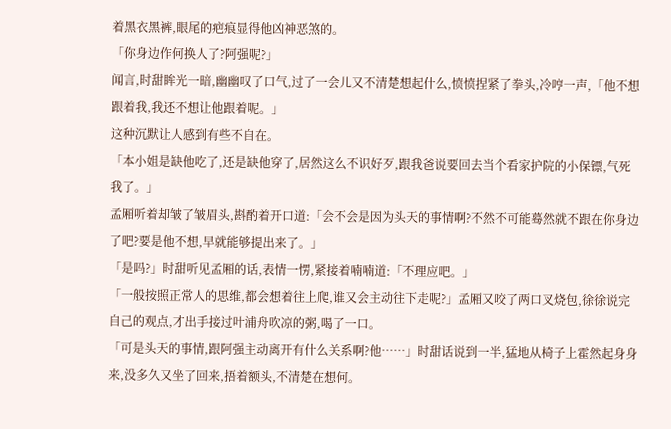着黑衣黑裤,眼尾的疤痕显得他凶神恶煞的。
「你身边作何换人了?阿强呢?」
闻言,时甜眸光一暗,幽幽叹了口气,过了一会儿又不清楚想起什么,愤愤捏紧了拳头,冷哼一声,「他不想跟着我,我还不想让他跟着呢。」
这种沉默让人感到有些不自在。
「本小姐是缺他吃了,还是缺他穿了,居然这么不识好歹,跟我爸说要回去当个看家护院的小保镖,气死我了。」
孟厢听着却皱了皱眉头,斟酌着开口道:「会不会是因为头天的事情啊?不然不可能蓦然就不跟在你身边了吧?要是他不想,早就能够提出来了。」
「是吗?」时甜听见孟厢的话,表情一愣,紧接着喃喃道:「不理应吧。」
「一般按照正常人的思维,都会想着往上爬,谁又会主动往下走呢?」孟厢又咬了两口叉烧包,徐徐说完自己的观点,才出手接过叶浦舟吹凉的粥,喝了一口。
「可是头天的事情,跟阿强主动离开有什么关系啊?他……」时甜话说到一半,猛地从椅子上霍然起身身来,没多久又坐了回来,捂着额头,不清楚在想何。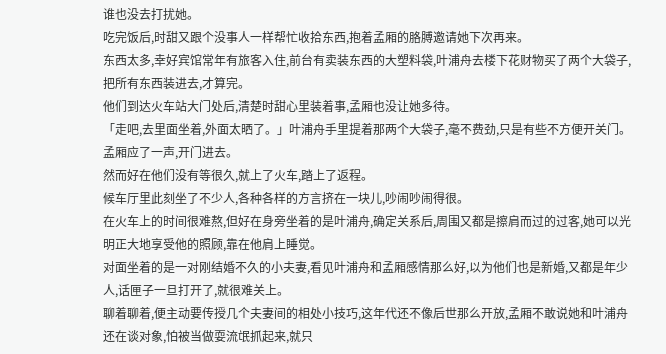谁也没去打扰她。
吃完饭后,时甜又跟个没事人一样帮忙收拾东西,抱着孟厢的胳膊邀请她下次再来。
东西太多,幸好宾馆常年有旅客入住,前台有卖装东西的大塑料袋,叶浦舟去楼下花财物买了两个大袋子,把所有东西装进去,才算完。
他们到达火车站大门处后,清楚时甜心里装着事,孟厢也没让她多待。
「走吧,去里面坐着,外面太晒了。」叶浦舟手里提着那两个大袋子,毫不费劲,只是有些不方便开关门。
孟厢应了一声,开门进去。
然而好在他们没有等很久,就上了火车,踏上了返程。
候车厅里此刻坐了不少人,各种各样的方言挤在一块儿,吵闹吵闹得很。
在火车上的时间很难熬,但好在身旁坐着的是叶浦舟,确定关系后,周围又都是擦肩而过的过客,她可以光明正大地享受他的照顾,靠在他肩上睡觉。
对面坐着的是一对刚结婚不久的小夫妻,看见叶浦舟和孟厢感情那么好,以为他们也是新婚,又都是年少人,话匣子一旦打开了,就很难关上。
聊着聊着,便主动要传授几个夫妻间的相处小技巧,这年代还不像后世那么开放,孟厢不敢说她和叶浦舟还在谈对象,怕被当做耍流氓抓起来,就只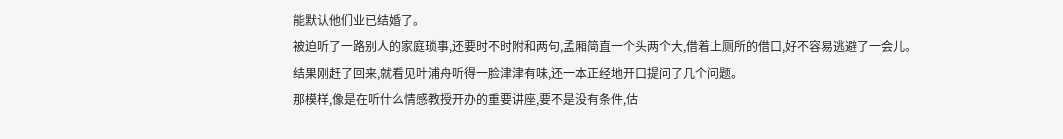能默认他们业已结婚了。
被迫听了一路别人的家庭琐事,还要时不时附和两句,孟厢简直一个头两个大,借着上厕所的借口,好不容易逃避了一会儿。
结果刚赶了回来,就看见叶浦舟听得一脸津津有味,还一本正经地开口提问了几个问题。
那模样,像是在听什么情感教授开办的重要讲座,要不是没有条件,估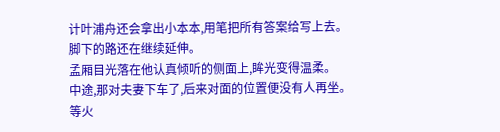计叶浦舟还会拿出小本本,用笔把所有答案给写上去。
脚下的路还在继续延伸。
孟厢目光落在他认真倾听的侧面上,眸光变得温柔。
中途,那对夫妻下车了,后来对面的位置便没有人再坐。
等火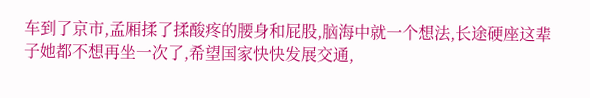车到了京市,孟厢揉了揉酸疼的腰身和屁股,脑海中就一个想法,长途硬座这辈子她都不想再坐一次了,希望国家快快发展交通,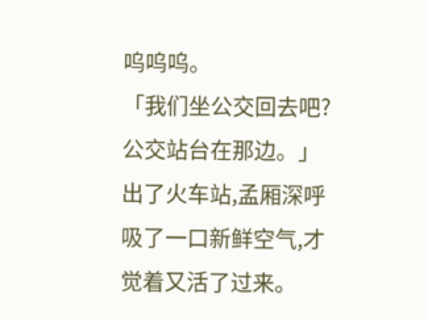呜呜呜。
「我们坐公交回去吧?公交站台在那边。」出了火车站,孟厢深呼吸了一口新鲜空气,才觉着又活了过来。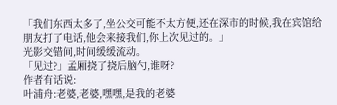「我们东西太多了,坐公交可能不太方便,还在深市的时候,我在宾馆给朋友打了电话,他会来接我们,你上次见过的。」
光影交错间,时间缓缓流动。
「见过?」孟厢挠了挠后脑勺,谁呀?
作者有话说:
叶浦舟:老婆,老婆,嘿嘿,是我的老婆